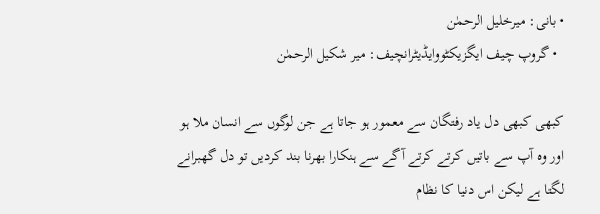• بانی: میرخلیل الرحمٰن
  • گروپ چیف ایگزیکٹووایڈیٹرانچیف: میر شکیل الرحمٰن

کبھی کبھی دل یاد رفتگان سے معمور ہو جاتا ہے جن لوگوں سے انسان ملا ہو اور وہ آپ سے باتیں کرتے کرتے آگے سے ہنکارا بھرنا بند کردیں تو دل گھبرانے لگتا ہے لیکن اس دنیا کا نظام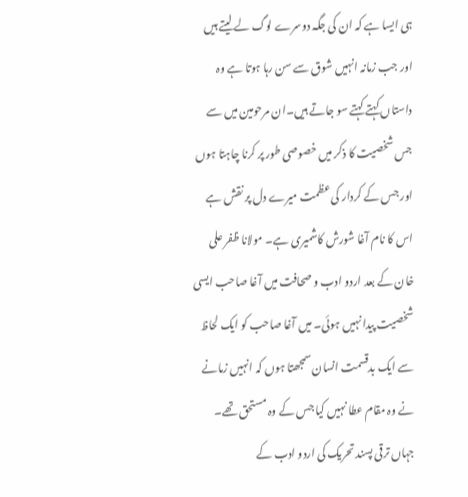ہی ایسا ہے کہ ان کی جگہ دوسرے لوگ لے لیتے ہیں اور جب زمانہ انہیں شوق سے سن رہا ہوتا ہے وہ داستاں کہتے کہتے سو جاتے ہیں۔ان مرحومین میں سے جس شخصیت کا ذکر میں خصوصی طور پر کرنا چاہتا ہوں اور جس کے کردار کی عظمت میرے دل پر نقش ہے اس کا نام آغا شورش کاشمیری ہے۔ مولانا ظفر علی خان کے بعد اردو ادب و صحافت میں آغا صاحب ایسی شخصیت پیدا نہیں ہوئی۔ میں آغا صاحب کو ایک لحاظ سے ایک بدقسمت انسان سمجھتا ہوں کہ انہیں زمانے نے وہ مقام عطا نہیں کیا جس کے وہ مستحق تھے۔ جہاں ترقی پسند تحریک کی اردو ادب کے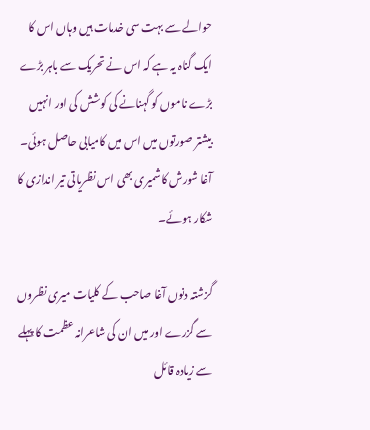حوالے سے بہت سی خدمات ہیں وہاں اس کا ایک گناہ یہ ہے کہ اس نے تحریک سے باہر بڑے بڑے ناموں کو گہنانے کی کوشش کی اور انہیں بیشتر صورتوں میں اس میں کامیابی حاصل ہوئی۔ آغا شورش کاشمیری بھی اس نظریاتی تیر اندازی کا شکار ہوئے۔

گزشتہ دنوں آغا صاحب کے کلیات میری نظروں سے گزرے اور میں ان کی شاعرانہ عظمت کا پہلے سے زیادہ قائل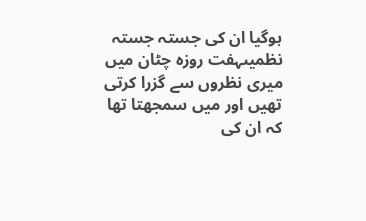ہوگیا ان کی جستہ جستہ نظمیںہفت روزہ چٹان میں میری نظروں سے گزرا کرتی تھیں اور میں سمجھتا تھا کہ ان کی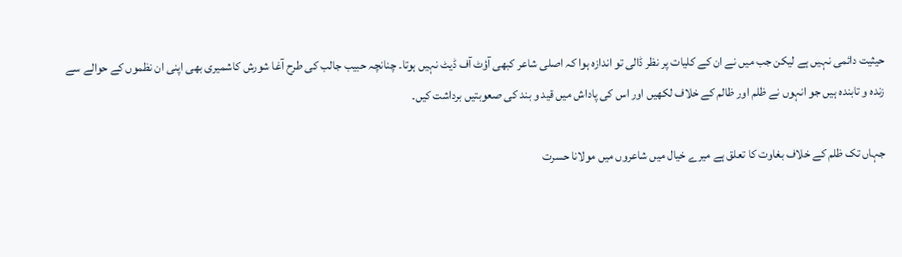حیثیت دائمی نہیں ہے لیکن جب میں نے ان کے کلیات پر نظر ڈالی تو اندازہ ہوا کہ اصلی شاعر کبھی آؤٹ آف ڈیٹ نہیں ہوتا۔ چنانچہ حبیب جالب کی طرح آغا شورش کاشمیری بھی اپنی ان نظموں کے حوالے سے زندہ و تابندہ ہیں جو انہوں نے ظلم اور ظالم کے خلاف لکھیں اور اس کی پاداش میں قید و بند کی صعوبتیں برداشت کیں۔

جہاں تک ظلم کے خلاف بغاوت کا تعلق ہے میرے خیال میں شاعروں میں مولانا حسرت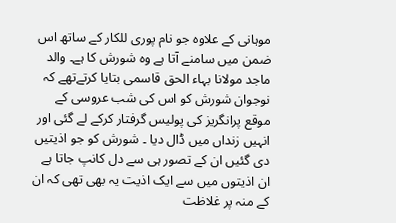موہانی کے علاوہ جو نام پوری للکار کے ساتھ اس ضمن میں سامنے آتا ہے وہ شورش کا ہے۔ والد ماجد مولانا بہاء الحق قاسمی بتایا کرتےتھے کہ نوجوان شورش کو اس کی شب عروسی کے موقع پرانگریز کی پولیس گرفتار کرکے لے گئی اور انہیں زنداں میں ڈال دیا ۔ شورش کو جو اذیتیں دی گئیں ان کے تصور ہی سے دل کانپ جاتا ہے ان اذیتوں میں سے ایک اذیت یہ بھی تھی کہ ان کے منہ پر غلاظت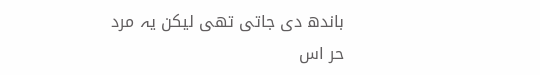باندھ دی جاتی تھی لیکن یہ مرد حر اس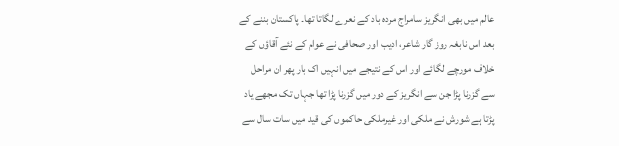عالم میں بھی انگریز سامراج مردہ باد کے نعرے لگاتا تھا۔ پاکستان بننے کے بعد اس نابغہ روز گار شاعر، ادیب اور صحافی نے عوام کے نئے آقاؤں کے خلاف مورچے لگائے اور اس کے نتیجے میں انہیں اک بار پھر ان مراحل سے گزرنا پڑا جن سے انگریز کے دور میں گزرنا پڑا تھا جہاں تک مجھے یاد پڑتا ہے شورش نے ملکی اور غیرملکی حاکموں کی قید میں سات سال سے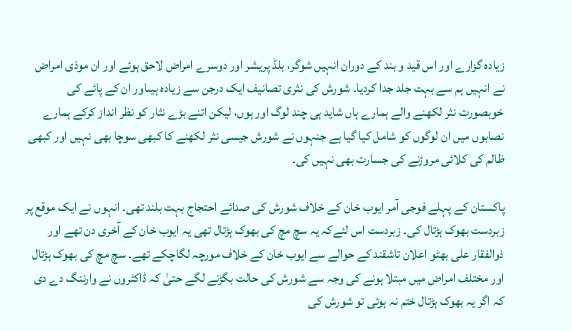زیادہ گزارے اور اس قید و بند کے دوران انہیں شوگر، بلڈ پریشر اور دوسرے امراض لاحق ہوئے اور ان موذی امراض نے انہیں ہم سے بہت جلد جدا کردیا۔ شورش کی نثری تصانیف ایک درجن سے زیادہ ہیںاور ان کے پائے کی خوبصورت نثر لکھنے والے ہمارے ہاں شاید ہی چند لوگ اور ہوں، لیکن اتنے بڑے نثار کو نظر انداز کرکے ہمارے نصابوں میں ان لوگوں کو شامل کیا گیا ہے جنہوں نے شورش جیسی نثر لکھنے کا کبھی سوچا بھی نہیں اور کبھی ظالم کی کلائی مروڑنے کی جسارت بھی نہیں کی۔

پاکستان کے پہلے فوجی آمر ایوب خان کے خلاف شورش کی صدائے احتجاج بہت بلند تھی۔ انہوں نے ایک موقع پر زبردست بھوک ہڑتال کی۔ زبردست اس لئےکہ یہ سچ مچ کی بھوک ہڑتال تھی یہ ایوب خان کے آخری دن تھے اور ذوالفقار علی بھٹو اعلان تاشقند کے حوالے سے ایوب خان کے خلاف مورچہ لگاچکے تھے۔ سچ مچ کی بھوک ہڑتال اور مختلف امراض میں مبتلا ہونے کی وجہ سے شورش کی حالت بگڑنے لگے حتیٰ کہ ڈاکٹروں نے وارننگ دے دی کہ اگر یہ بھوک ہڑتال ختم نہ ہوئی تو شورش کی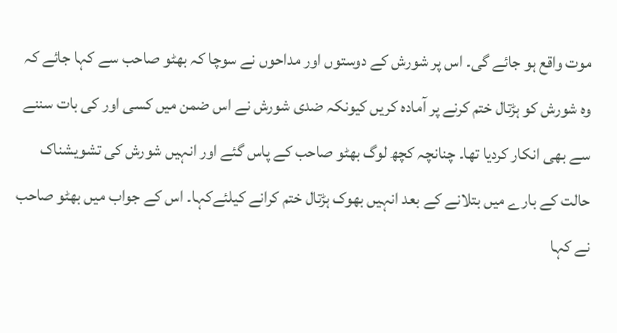موت واقع ہو جائے گی۔ اس پر شورش کے دوستوں اور مداحوں نے سوچا کہ بھٹو صاحب سے کہا جائے کہ وہ شورش کو ہڑتال ختم کرنے پر آمادہ کریں کیونکہ ضدی شورش نے اس ضمن میں کسی اور کی بات سننے سے بھی انکار کردیا تھا۔ چنانچہ کچھ لوگ بھٹو صاحب کے پاس گئے اور انہیں شورش کی تشویشناک حالت کے بارے میں بتلانے کے بعد انہیں بھوک ہڑتال ختم کرانے کیلئےکہا۔ اس کے جواب میں بھٹو صاحب نے کہا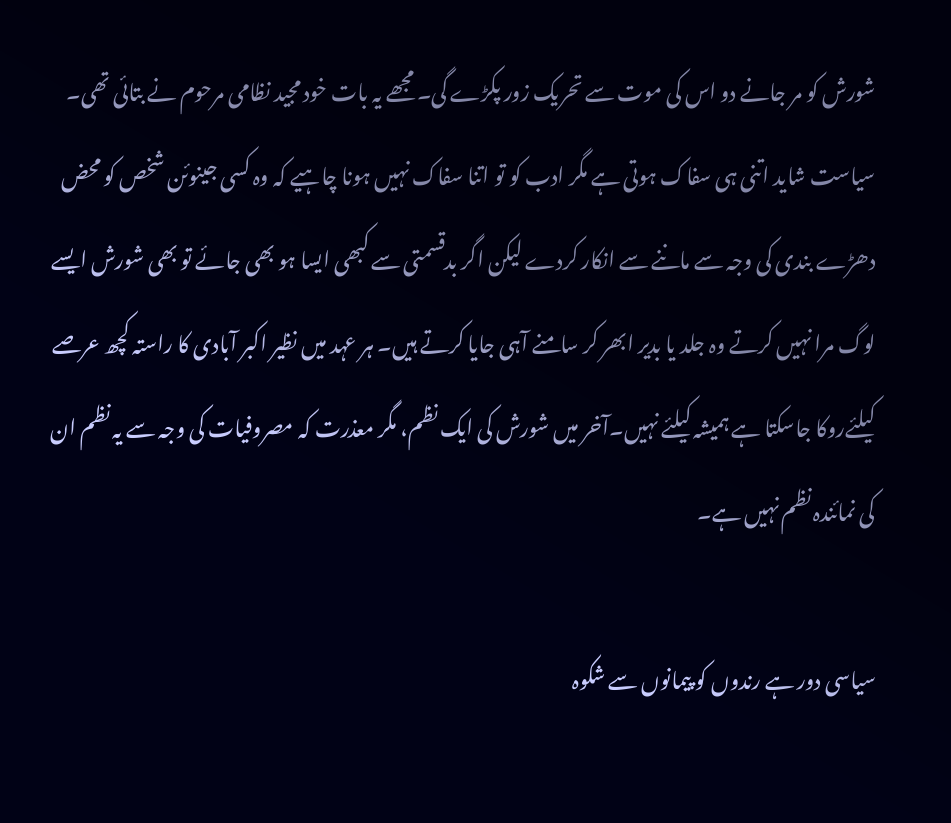شورش کو مر جانے دو اس کی موت سے تحریک زور پکڑے گی۔ مجھے یہ بات خود مجید نظامی مرحوم نے بتائی تھی۔ سیاست شاید اتنی ہی سفاک ہوتی ہے مگر ادب کو تو اتنا سفاک نہیں ہونا چاہیے کہ وہ کسی جینوئن شخص کو محض دھڑے بندی کی وجہ سے ماننے سے انکار کردے لیکن اگر بدقسمتی سے کبھی ایسا ہو بھی جائے تو بھی شورش ایسے لوگ مرا نہیں کرتے وہ جلد یا بدیر ابھر کر سامنے آہی جایا کرتے ہیں۔ ہر عہد میں نظیر اکبر آبادی کا راستہ کچھ عرصے کیلئےروکا جاسکتا ہے ہمیشہ کیلئے نہیں۔آخر میں شورش کی ایک نظم، مگر معذرت کہ مصروفیات کی وجہ سے یہ نظم ان کی نمائندہ نظم نہیں ہے۔

سیاسی دور ہے رندوں کو پیمانوں سے شکوہ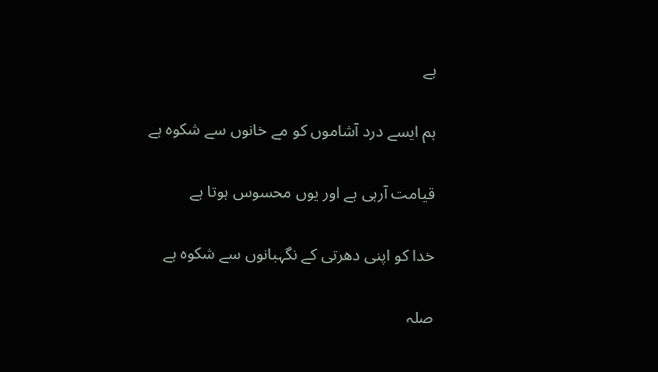ہے

ہم ایسے درد آشاموں کو مے خانوں سے شکوہ ہے

قیامت آرہی ہے اور یوں محسوس ہوتا ہے

خدا کو اپنی دھرتی کے نگہبانوں سے شکوہ ہے

صلہ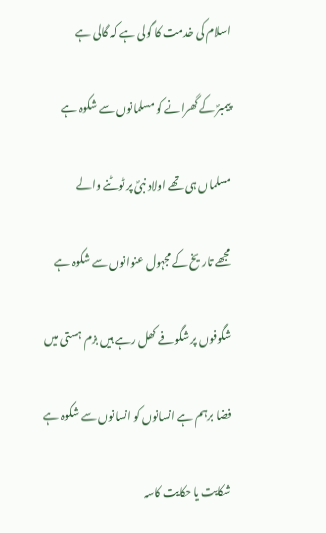اسلام کی خدمت کا گولی ہے کہ گالی ہے

پیمبرؐ کے گھرانے کو مسلمانوں سے شکوہ ہے

مسلماں ہی تھے اولاد نبیؐ پر ٹوٹنے والے

مجھے تاریخ کے مجہول عنوانوں سے شکوہ ہے

شگوفوں پر شگوفے کھل رہے ہیں بزم ہستی میں

فضا برہم ہے انسانوں کو انسانوں سے شکوہ ہے

شکایت یا حکایت کاسہ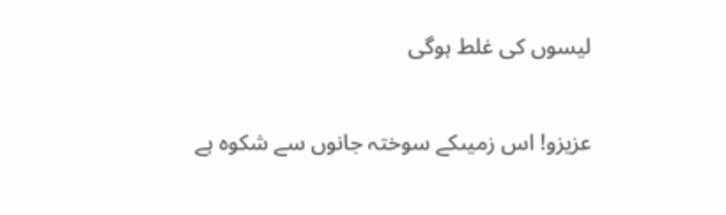لیسوں کی غلط ہوگی

عزیزو! اس زمیںکے سوختہ جانوں سے شکوہ ہے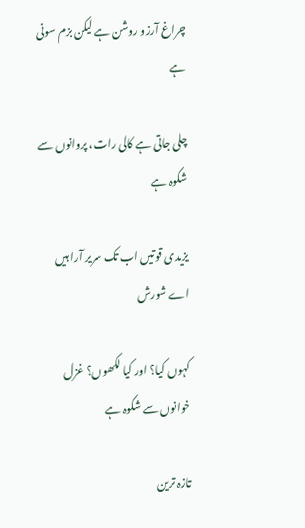چراغ آرزو روشن ہے لیکن بزم سونی ہے

چلی جاتی ہے کالی رات، پروانوں سے شکوہ ہے

یزیدی قوتیں اب تک سریر آرا ہیں اے شورش

کہوں کیا؟ اور کیا لکھوں؟ غزل خوانوں سے شکوہ ہے

تازہ ترین